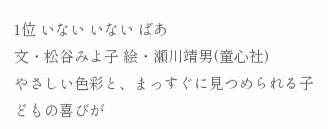1位 いない いない ばあ
文・松谷みよ子 絵・瀬川靖男(童心社)
やさしい色彩と、まっすぐに見つめられる子どもの喜びが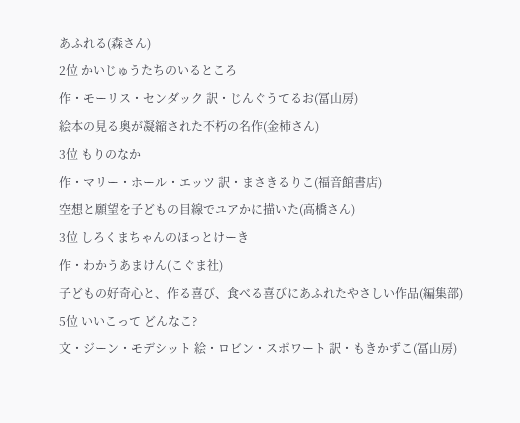あふれる(森さん)
2位 かいじゅうたちのいるところ
作・モーリス・センダック 訳・じんぐうてるお(冨山房)
絵本の見る奥が凝縮された不朽の名作(金柿さん)
3位 もりのなか
作・マリー・ホール・エッツ 訳・まさきるりこ(福音館書店)
空想と願望を子どもの目線でユアかに描いた(高橋さん)
3位 しろくまちゃんのほっとけーき
作・わかうあまけん(こぐま社)
子どもの好奇心と、作る喜び、食べる喜びにあふれたやさしい作品(編集部)
5位 いいこって どんなこ?
文・ジーン・モデシット 絵・ロビン・スポワート 訳・もきかずこ(冨山房)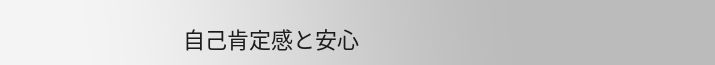自己肯定感と安心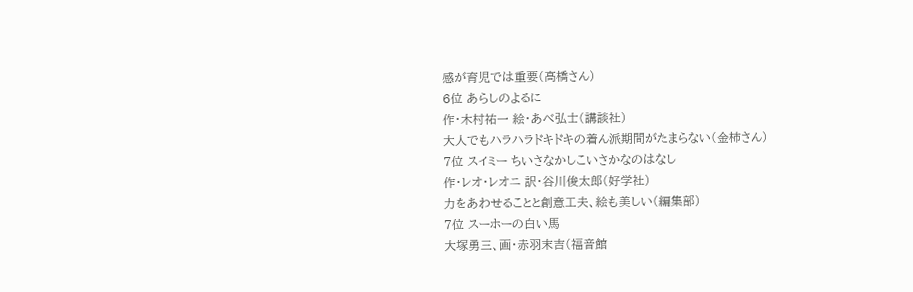感が育児では重要(高橋さん)
6位 あらしのよるに
作・木村祐一 絵・あべ弘士(講談社)
大人でもハラハラドキドキの着ん派期間がたまらない(金柿さん)
7位 スイミー ちいさなかしこいさかなのはなし
作・レオ・レオニ 訳・谷川俊太郎(好学社)
力をあわせることと創意工夫、絵も美しい(編集部)
7位 スーホーの白い馬
大塚勇三、画・赤羽末吉(福音館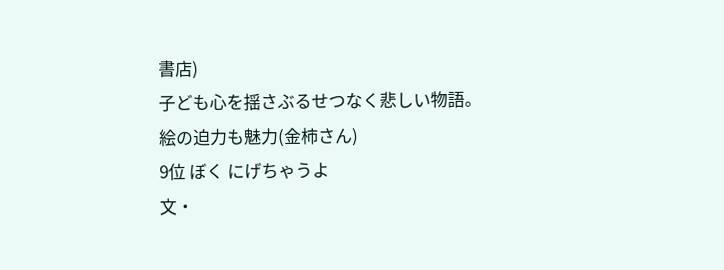書店)
子ども心を揺さぶるせつなく悲しい物語。
絵の迫力も魅力(金柿さん)
9位 ぼく にげちゃうよ
文・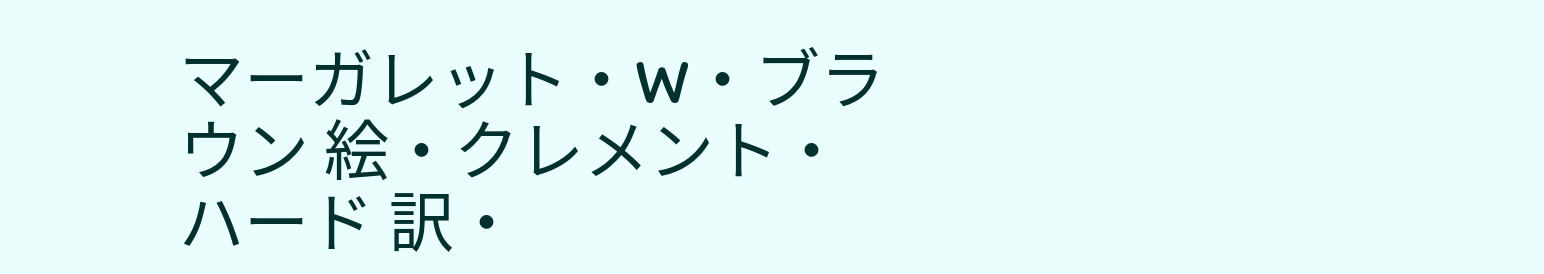マーガレット・W・ブラウン 絵・クレメント・ハード 訳・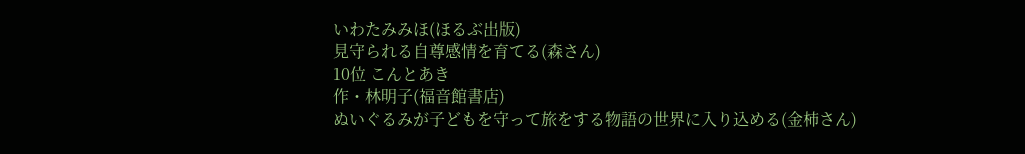いわたみみほ(ほるぶ出版)
見守られる自尊感情を育てる(森さん)
10位 こんとあき
作・林明子(福音館書店)
ぬいぐるみが子どもを守って旅をする物語の世界に入り込める(金柿さん)